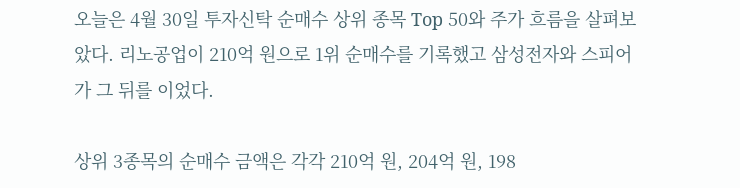오늘은 4월 30일 투자신탁 순매수 상위 종목 Top 50와 주가 흐름을 살펴보았다. 리노공업이 210억 원으로 1위 순매수를 기록했고 삼성전자와 스피어가 그 뒤를 이었다.

상위 3종목의 순매수 금액은 각각 210억 원, 204억 원, 198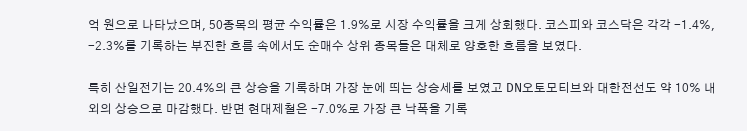억 원으로 나타났으며, 50종목의 평균 수익률은 1.9%로 시장 수익률을 크게 상회했다. 코스피와 코스닥은 각각 -1.4%, -2.3%를 기록하는 부진한 흐름 속에서도 순매수 상위 종목들은 대체로 양호한 흐름을 보였다.

특히 산일전기는 20.4%의 큰 상승을 기록하며 가장 눈에 띄는 상승세를 보였고 DN오토모티브와 대한전선도 약 10% 내외의 상승으로 마감했다. 반면 현대제철은 -7.0%로 가장 큰 낙폭을 기록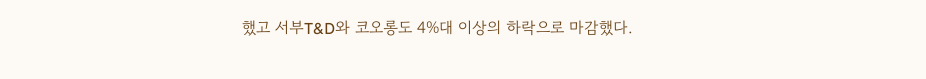했고 서부T&D와 코오롱도 4%대 이상의 하락으로 마감했다.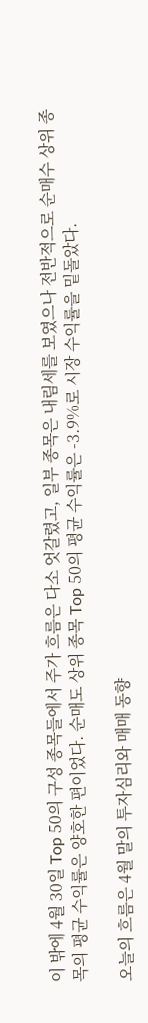이 밖에 4월 30일 Top 50의 구성 종목들에서 주가 흐름은 다소 엇갈렸고, 일부 종목은 내림세를 보였으나 전반적으로 순매수 상위 종목의 평균 수익률은 양호한 편이었다. 순매도 상위 종목 Top 50의 평균 수익률은 -3.9%로 시장 수익률을 밑돌았다.

오늘의 흐름은 4월 말의 투자심리와 매매 동향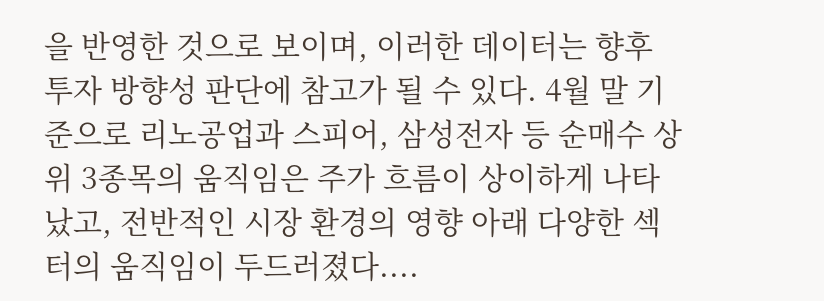을 반영한 것으로 보이며, 이러한 데이터는 향후 투자 방향성 판단에 참고가 될 수 있다. 4월 말 기준으로 리노공업과 스피어, 삼성전자 등 순매수 상위 3종목의 움직임은 주가 흐름이 상이하게 나타났고, 전반적인 시장 환경의 영향 아래 다양한 섹터의 움직임이 두드러졌다....